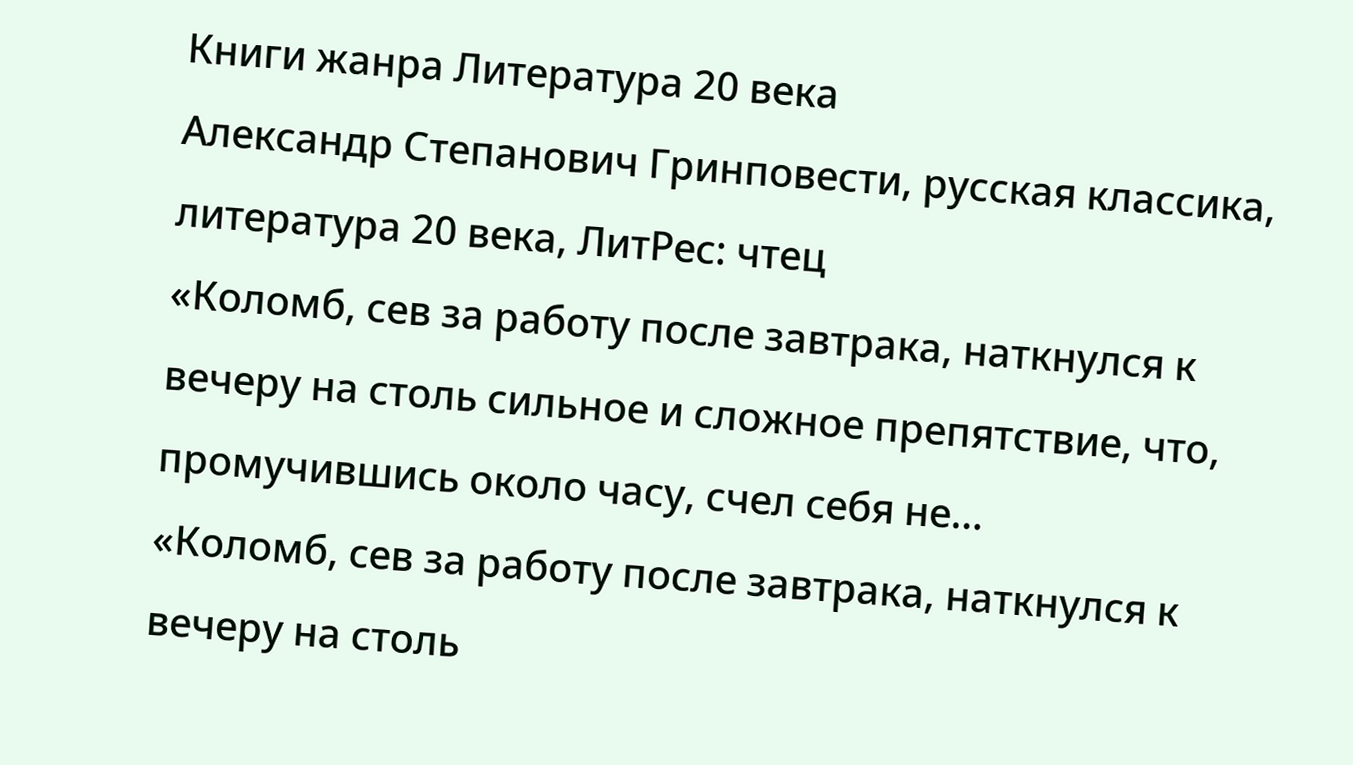Книги жанра Литература 20 века
Александр Степанович Гринповести, русская классика, литература 20 века, ЛитРес: чтец
«Коломб, сев за работу после завтрака, наткнулся к вечеру на столь сильное и сложное препятствие, что, промучившись около часу, счел себя не…
«Коломб, сев за работу после завтрака, наткнулся к вечеру на столь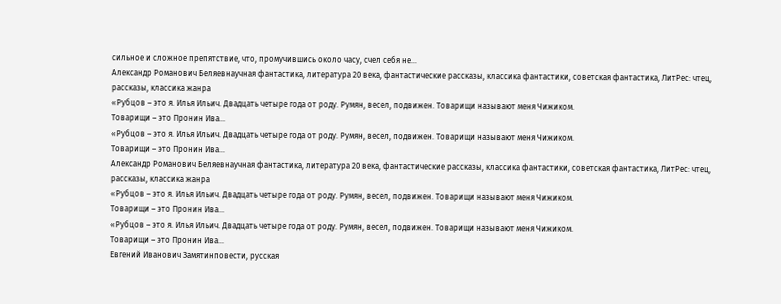сильное и сложное препятствие, что, промучившись около часу, счел себя не…
Александр Романович Беляевнаучная фантастика, литература 20 века, фантастические рассказы, классика фантастики, советская фантастика, ЛитРес: чтец, рассказы, классика жанра
«Рубцов – это я. Илья Ильич. Двадцать четыре года от роду. Румян, весел, подвижен. Товарищи называют меня Чижиком.
Товарищи – это Пронин Ива…
«Рубцов – это я. Илья Ильич. Двадцать четыре года от роду. Румян, весел, подвижен. Товарищи называют меня Чижиком.
Товарищи – это Пронин Ива…
Александр Романович Беляевнаучная фантастика, литература 20 века, фантастические рассказы, классика фантастики, советская фантастика, ЛитРес: чтец, рассказы, классика жанра
«Рубцов – это я. Илья Ильич. Двадцать четыре года от роду. Румян, весел, подвижен. Товарищи называют меня Чижиком.
Товарищи – это Пронин Ива…
«Рубцов – это я. Илья Ильич. Двадцать четыре года от роду. Румян, весел, подвижен. Товарищи называют меня Чижиком.
Товарищи – это Пронин Ива…
Евгений Иванович Замятинповести, русская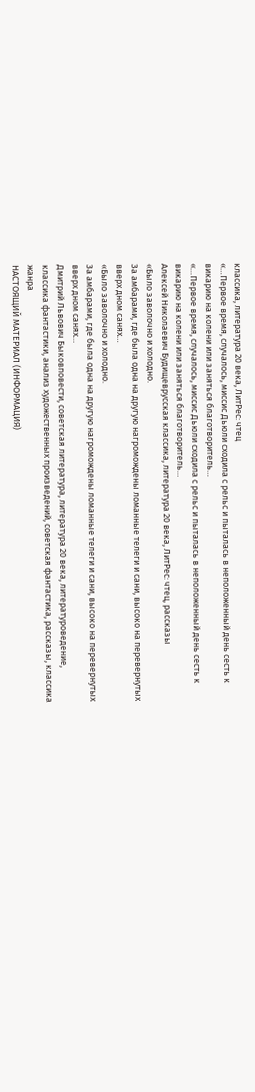классика, литература 20 века, ЛитРес: чтец
«…Первое время, случалось, миссис Дьюли сходила с рельс и пыталась в неположенный день сесть к викарию на колени или заняться благотворитель…
«…Первое время, случалось, миссис Дьюли сходила с рельс и пыталась в неположенный день сесть к викарию на колени или заняться благотворитель…
Алексей Николаевич Будищеврусская классика, литература 20 века, ЛитРес: чтец, рассказы
«Было заволочно и холодно.
За амбарами, где была одна на другую нагромождены ломанные телеги и сани, высоко на перевернутых вверх дном санях…
«Было заволочно и холодно.
За амбарами, где была одна на другую нагромождены ломанные телеги и сани, высоко на перевернутых вверх дном санях…
Дмитрий Львович Быковповести, советская литература, литература 20 века, литературоведение, классика фантастики, анализ художественных произведений, советская фантастика, рассказы, классика жанра
НАСТОЯЩИЙ МАТЕРИАЛ (ИНФОРМАЦИЯ)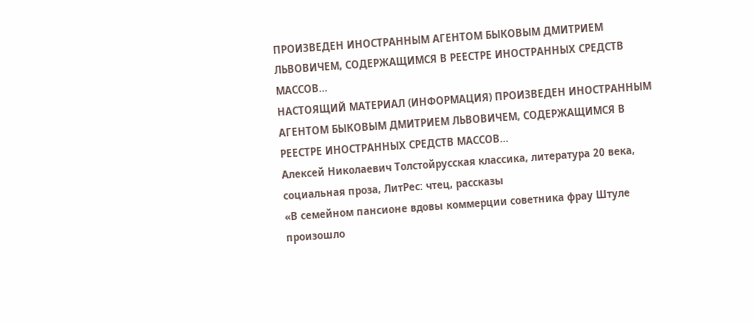ПРОИЗВЕДЕН ИНОСТРАННЫМ АГЕНТОМ БЫКОВЫМ ДМИТРИЕМ ЛЬВОВИЧЕМ, СОДЕРЖАЩИМСЯ В РЕЕСТРЕ ИНОСТРАННЫХ СРЕДСТВ МАССОВ…
НАСТОЯЩИЙ МАТЕРИАЛ (ИНФОРМАЦИЯ) ПРОИЗВЕДЕН ИНОСТРАННЫМ АГЕНТОМ БЫКОВЫМ ДМИТРИЕМ ЛЬВОВИЧЕМ, СОДЕРЖАЩИМСЯ В РЕЕСТРЕ ИНОСТРАННЫХ СРЕДСТВ МАССОВ…
Алексей Николаевич Толстойрусская классика, литература 20 века, социальная проза, ЛитРес: чтец, рассказы
«В семейном пансионе вдовы коммерции советника фрау Штуле произошло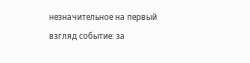незначительное на первый взгляд событие: за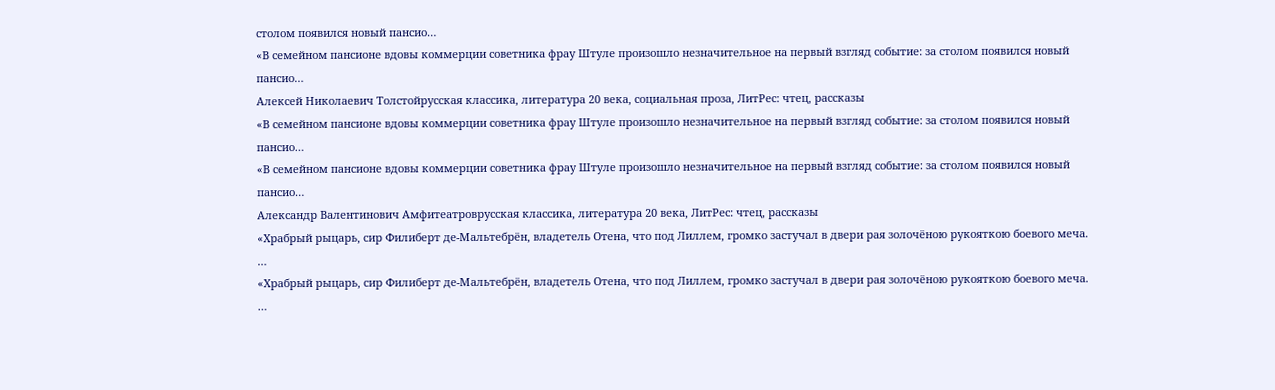столом появился новый пансио…
«В семейном пансионе вдовы коммерции советника фрау Штуле произошло незначительное на первый взгляд событие: за столом появился новый пансио…
Алексей Николаевич Толстойрусская классика, литература 20 века, социальная проза, ЛитРес: чтец, рассказы
«В семейном пансионе вдовы коммерции советника фрау Штуле произошло незначительное на первый взгляд событие: за столом появился новый пансио…
«В семейном пансионе вдовы коммерции советника фрау Штуле произошло незначительное на первый взгляд событие: за столом появился новый пансио…
Александр Валентинович Амфитеатроврусская классика, литература 20 века, ЛитРес: чтец, рассказы
«Храбрый рыцарь, сир Филиберт де-Мальтебрён, владетель Отена, что под Лиллем, громко застучал в двери рая золочёною рукояткою боевого меча.
…
«Храбрый рыцарь, сир Филиберт де-Мальтебрён, владетель Отена, что под Лиллем, громко застучал в двери рая золочёною рукояткою боевого меча.
…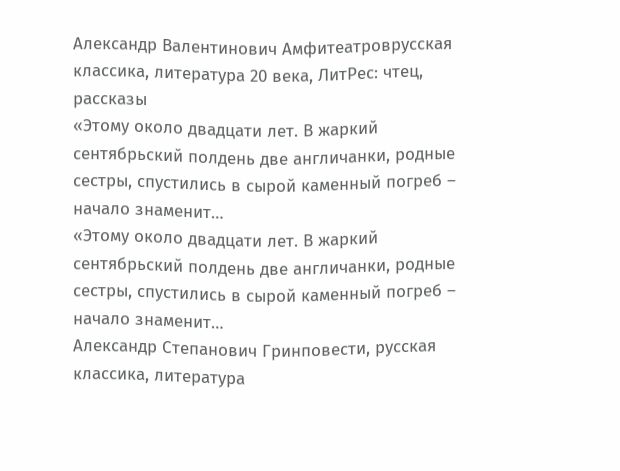Александр Валентинович Амфитеатроврусская классика, литература 20 века, ЛитРес: чтец, рассказы
«Этому около двадцати лет. В жаркий сентябрьский полдень две англичанки, родные сестры, спустились в сырой каменный погреб – начало знаменит…
«Этому около двадцати лет. В жаркий сентябрьский полдень две англичанки, родные сестры, спустились в сырой каменный погреб – начало знаменит…
Александр Степанович Гринповести, русская классика, литература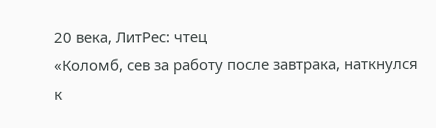20 века, ЛитРес: чтец
«Коломб, сев за работу после завтрака, наткнулся к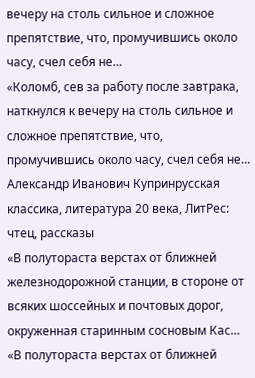вечеру на столь сильное и сложное препятствие, что, промучившись около часу, счел себя не…
«Коломб, сев за работу после завтрака, наткнулся к вечеру на столь сильное и сложное препятствие, что, промучившись около часу, счел себя не…
Александр Иванович Купринрусская классика, литература 20 века, ЛитРес: чтец, рассказы
«В полутораста верстах от ближней железнодорожной станции, в стороне от всяких шоссейных и почтовых дорог, окруженная старинным сосновым Кас…
«В полутораста верстах от ближней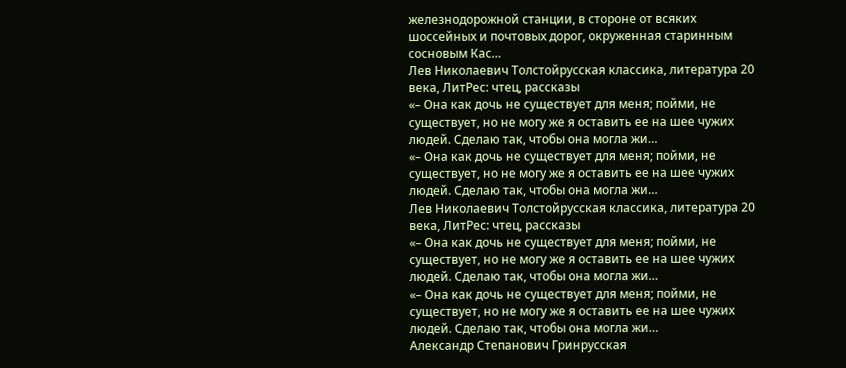железнодорожной станции, в стороне от всяких шоссейных и почтовых дорог, окруженная старинным сосновым Кас…
Лев Николаевич Толстойрусская классика, литература 20 века, ЛитРес: чтец, рассказы
«– Она как дочь не существует для меня; пойми, не существует, но не могу же я оставить ее на шее чужих людей. Сделаю так, чтобы она могла жи…
«– Она как дочь не существует для меня; пойми, не существует, но не могу же я оставить ее на шее чужих людей. Сделаю так, чтобы она могла жи…
Лев Николаевич Толстойрусская классика, литература 20 века, ЛитРес: чтец, рассказы
«– Она как дочь не существует для меня; пойми, не существует, но не могу же я оставить ее на шее чужих людей. Сделаю так, чтобы она могла жи…
«– Она как дочь не существует для меня; пойми, не существует, но не могу же я оставить ее на шее чужих людей. Сделаю так, чтобы она могла жи…
Александр Степанович Гринрусская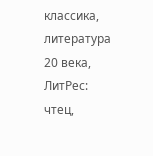классика, литература 20 века, ЛитРес: чтец,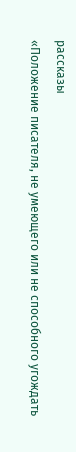рассказы
«Положение писателя, не умеющего или не способного угождать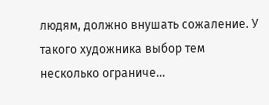людям, должно внушать сожаление. У такого художника выбор тем несколько ограниче…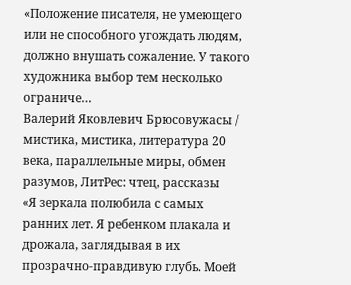«Положение писателя, не умеющего или не способного угождать людям, должно внушать сожаление. У такого художника выбор тем несколько ограниче…
Валерий Яковлевич Брюсовужасы / мистика, мистика, литература 20 века, параллельные миры, обмен разумов, ЛитРес: чтец, рассказы
«Я зеркала полюбила с самых ранних лет. Я ребенком плакала и дрожала, заглядывая в их прозрачно-правдивую глубь. Моей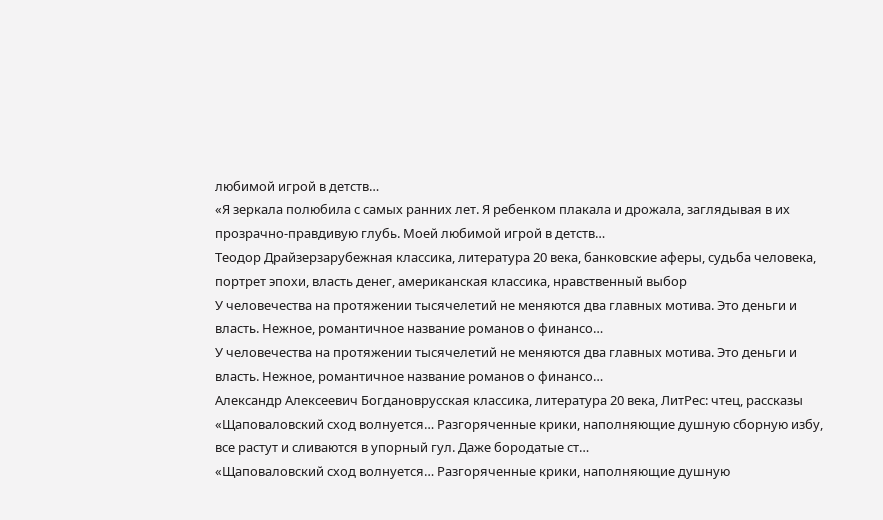любимой игрой в детств…
«Я зеркала полюбила с самых ранних лет. Я ребенком плакала и дрожала, заглядывая в их прозрачно-правдивую глубь. Моей любимой игрой в детств…
Теодор Драйзерзарубежная классика, литература 20 века, банковские аферы, судьба человека, портрет эпохи, власть денег, американская классика, нравственный выбор
У человечества на протяжении тысячелетий не меняются два главных мотива. Это деньги и власть. Нежное, романтичное название романов о финансо…
У человечества на протяжении тысячелетий не меняются два главных мотива. Это деньги и власть. Нежное, романтичное название романов о финансо…
Александр Алексеевич Богдановрусская классика, литература 20 века, ЛитРес: чтец, рассказы
«Щаповаловский сход волнуется… Разгоряченные крики, наполняющие душную сборную избу, все растут и сливаются в упорный гул. Даже бородатые ст…
«Щаповаловский сход волнуется… Разгоряченные крики, наполняющие душную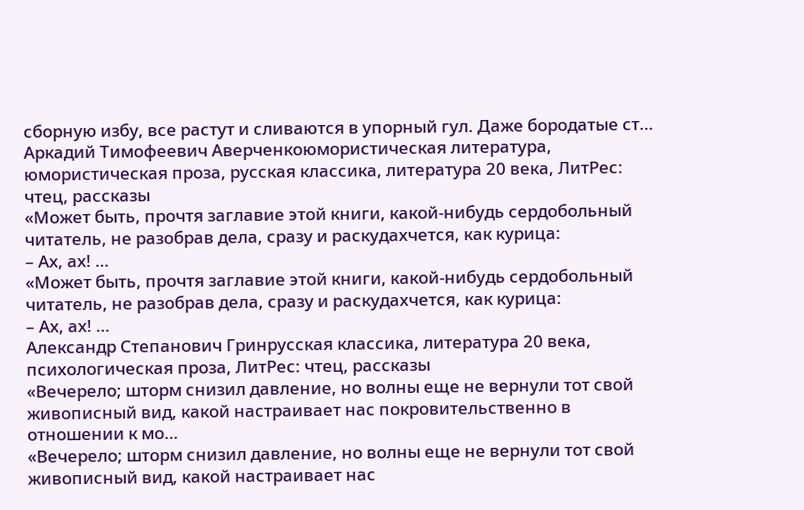сборную избу, все растут и сливаются в упорный гул. Даже бородатые ст…
Аркадий Тимофеевич Аверченкоюмористическая литература, юмористическая проза, русская классика, литература 20 века, ЛитРес: чтец, рассказы
«Может быть, прочтя заглавие этой книги, какой-нибудь сердобольный читатель, не разобрав дела, сразу и раскудахчется, как курица:
– Ах, ах! …
«Может быть, прочтя заглавие этой книги, какой-нибудь сердобольный читатель, не разобрав дела, сразу и раскудахчется, как курица:
– Ах, ах! …
Александр Степанович Гринрусская классика, литература 20 века, психологическая проза, ЛитРес: чтец, рассказы
«Вечерело; шторм снизил давление, но волны еще не вернули тот свой живописный вид, какой настраивает нас покровительственно в отношении к мо…
«Вечерело; шторм снизил давление, но волны еще не вернули тот свой живописный вид, какой настраивает нас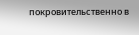покровительственно в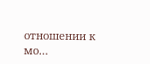отношении к мо…